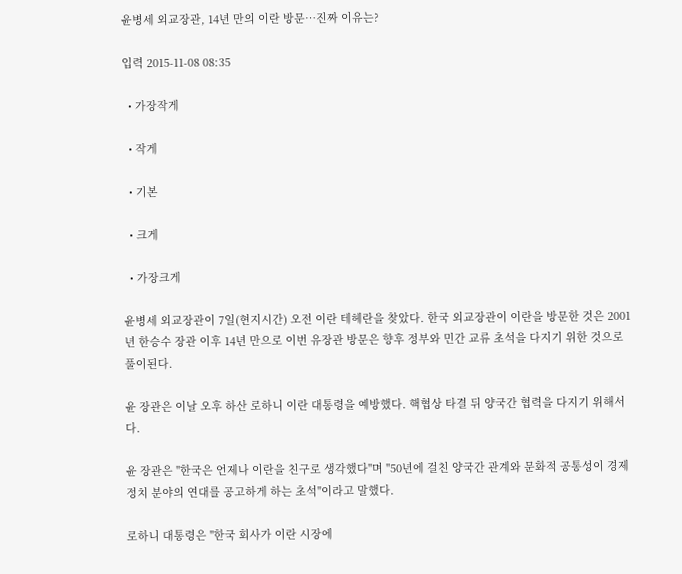윤병세 외교장관, 14년 만의 이란 방문…진짜 이유는?

입력 2015-11-08 08:35

  • 가장작게

  • 작게

  • 기본

  • 크게

  • 가장크게

윤병세 외교장관이 7일(현지시간) 오전 이란 테헤란을 찾았다. 한국 외교장관이 이란을 방문한 것은 2001년 한승수 장관 이후 14년 만으로 이번 유장관 방문은 향후 정부와 민간 교류 초석을 다지기 위한 것으로 풀이된다.

윤 장관은 이날 오후 하산 로하니 이란 대통령을 예방했다. 핵협상 타결 뒤 양국간 협력을 다지기 위해서다.

윤 장관은 "한국은 언제나 이란을 친구로 생각했다"며 "50년에 걸친 양국간 관계와 문화적 공통성이 경제 정치 분야의 연대를 공고하게 하는 초석"이라고 말했다.

로하니 대통령은 "한국 회사가 이란 시장에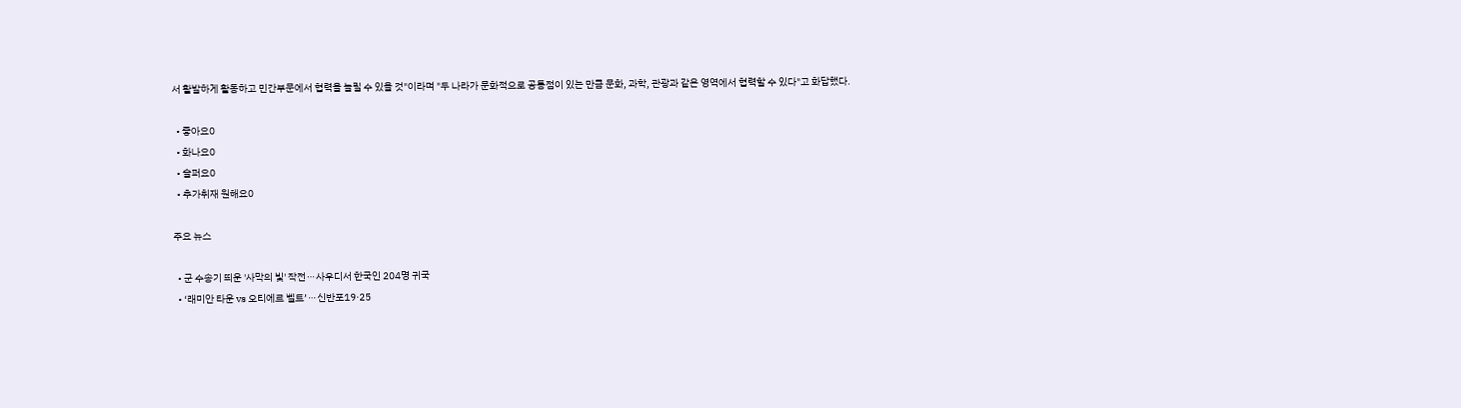서 활발하게 활동하고 민간부문에서 협력을 늘릴 수 있을 것"이라며 "두 나라가 문화적으로 공통점이 있는 만큼 문화, 과학, 관광과 같은 영역에서 협력할 수 있다"고 화답했다.

  • 좋아요0
  • 화나요0
  • 슬퍼요0
  • 추가취재 원해요0

주요 뉴스

  • 군 수송기 띄운 '사막의 빛' 작전⋯사우디서 한국인 204명 귀국
  • ‘래미안 타운 vs 오티에르 벨트’⋯신반포19·25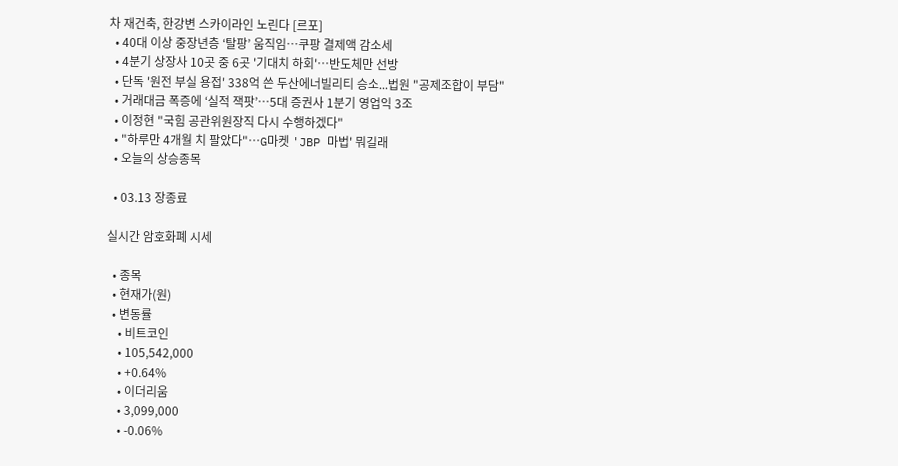차 재건축, 한강변 스카이라인 노린다 [르포]
  • 40대 이상 중장년층 ‘탈팡’ 움직임…쿠팡 결제액 감소세
  • 4분기 상장사 10곳 중 6곳 '기대치 하회'…반도체만 선방
  • 단독 '원전 부실 용접' 338억 쓴 두산에너빌리티 승소...법원 "공제조합이 부담"
  • 거래대금 폭증에 ‘실적 잭팟’…5대 증권사 1분기 영업익 3조
  • 이정현 "국힘 공관위원장직 다시 수행하겠다"
  • "하루만 4개월 치 팔았다"…G마켓 'JBP 마법' 뭐길래
  • 오늘의 상승종목

  • 03.13 장종료

실시간 암호화폐 시세

  • 종목
  • 현재가(원)
  • 변동률
    • 비트코인
    • 105,542,000
    • +0.64%
    • 이더리움
    • 3,099,000
    • -0.06%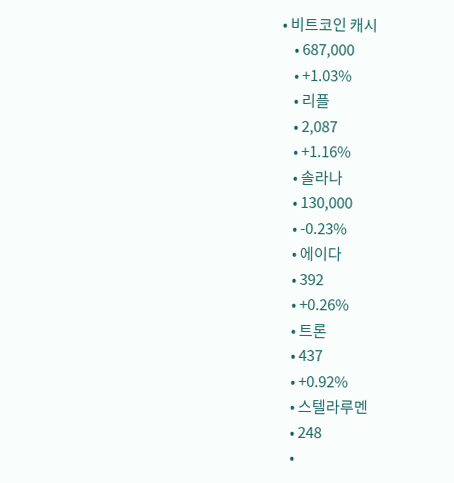• 비트코인 캐시
    • 687,000
    • +1.03%
    • 리플
    • 2,087
    • +1.16%
    • 솔라나
    • 130,000
    • -0.23%
    • 에이다
    • 392
    • +0.26%
    • 트론
    • 437
    • +0.92%
    • 스텔라루멘
    • 248
    •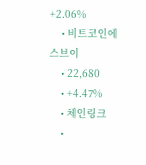+2.06%
    • 비트코인에스브이
    • 22,680
    • +4.47%
    • 체인링크
    •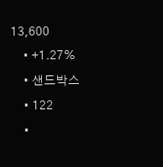13,600
    • +1.27%
    • 샌드박스
    • 122
    •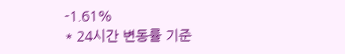-1.61%
* 24시간 변동률 기준